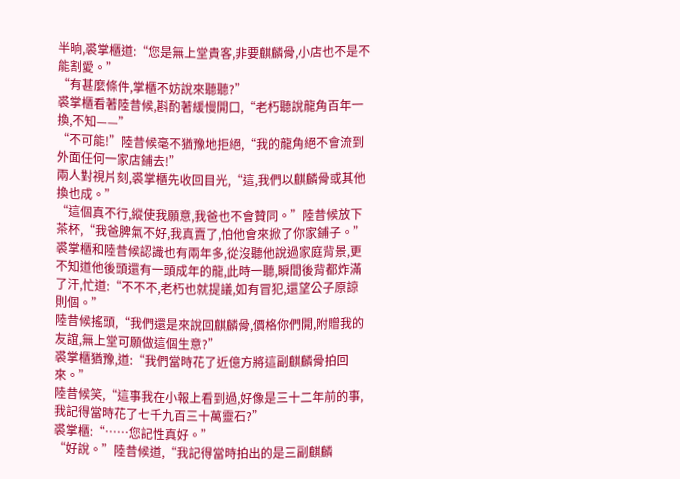半晌,裘掌櫃道:“您是無上堂貴客,非要麒麟骨,小店也不是不能割愛。”
“有甚麼條件,掌櫃不妨說來聽聽?”
裘掌櫃看著陸昔候,斟酌著緩慢開口,“老朽聽說龍角百年一換,不知——”
“不可能!”陸昔候毫不猶豫地拒絕,“我的龍角絕不會流到外面任何一家店鋪去!”
兩人對視片刻,裘掌櫃先收回目光,“這,我們以麒麟骨或其他換也成。”
“這個真不行,縱使我願意,我爸也不會贊同。”陸昔候放下茶杯,“我爸脾氣不好,我真賣了,怕他會來掀了你家鋪子。”
裘掌櫃和陸昔候認識也有兩年多,從沒聽他說過家庭背景,更不知道他後頭還有一頭成年的龍,此時一聽,瞬間後背都炸滿了汗,忙道:“不不不,老朽也就提議,如有冒犯,還望公子原諒則個。”
陸昔候搖頭,“我們還是來說回麒麟骨,價格你們開,附贈我的友誼,無上堂可願做這個生意?”
裘掌櫃猶豫,道:“我們當時花了近億方將這副麒麟骨拍回來。”
陸昔候笑,“這事我在小報上看到過,好像是三十二年前的事,我記得當時花了七千九百三十萬靈石?”
裘掌櫃:“……您記性真好。”
“好說。”陸昔候道,“我記得當時拍出的是三副麒麟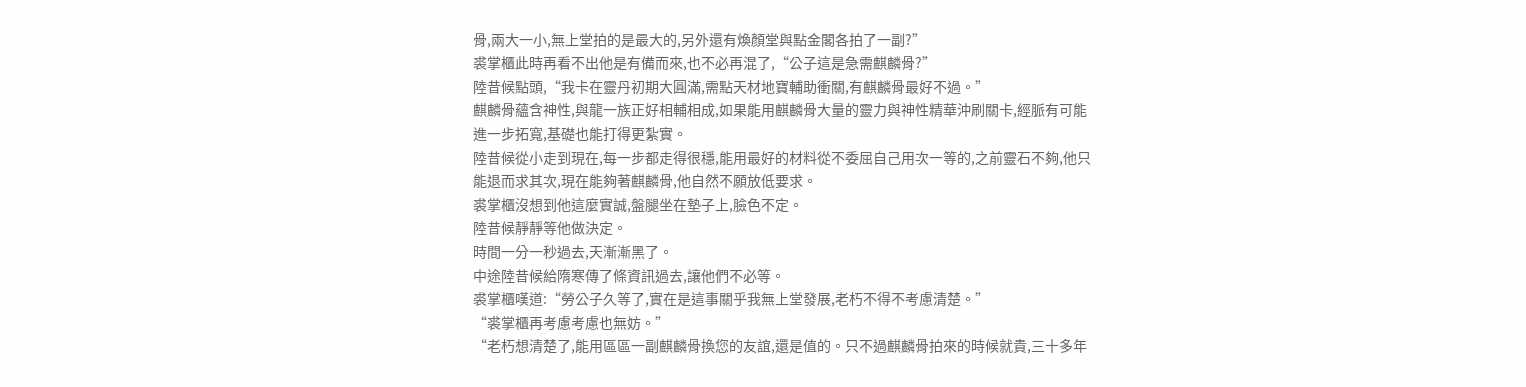骨,兩大一小,無上堂拍的是最大的,另外還有煥顏堂與點金閣各拍了一副?”
裘掌櫃此時再看不出他是有備而來,也不必再混了,“公子這是急需麒麟骨?”
陸昔候點頭,“我卡在靈丹初期大圓滿,需點天材地寶輔助衝關,有麒麟骨最好不過。”
麒麟骨蘊含神性,與龍一族正好相輔相成,如果能用麒麟骨大量的靈力與神性精華沖刷關卡,經脈有可能進一步拓寬,基礎也能打得更紮實。
陸昔候從小走到現在,每一步都走得很穩,能用最好的材料從不委屈自己用次一等的,之前靈石不夠,他只能退而求其次,現在能夠著麒麟骨,他自然不願放低要求。
裘掌櫃沒想到他這麼實誠,盤腿坐在墊子上,臉色不定。
陸昔候靜靜等他做決定。
時間一分一秒過去,天漸漸黑了。
中途陸昔候給隋寒傳了條資訊過去,讓他們不必等。
裘掌櫃嘆道:“勞公子久等了,實在是這事關乎我無上堂發展,老朽不得不考慮清楚。”
“裘掌櫃再考慮考慮也無妨。”
“老朽想清楚了,能用區區一副麒麟骨換您的友誼,還是值的。只不過麒麟骨拍來的時候就貴,三十多年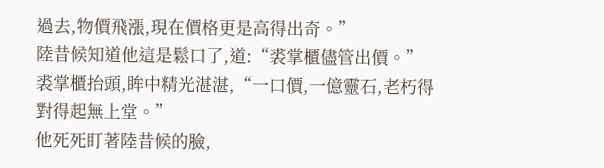過去,物價飛漲,現在價格更是高得出奇。”
陸昔候知道他這是鬆口了,道:“裘掌櫃儘管出價。”
裘掌櫃抬頭,眸中精光湛湛,“一口價,一億靈石,老朽得對得起無上堂。”
他死死盯著陸昔候的臉,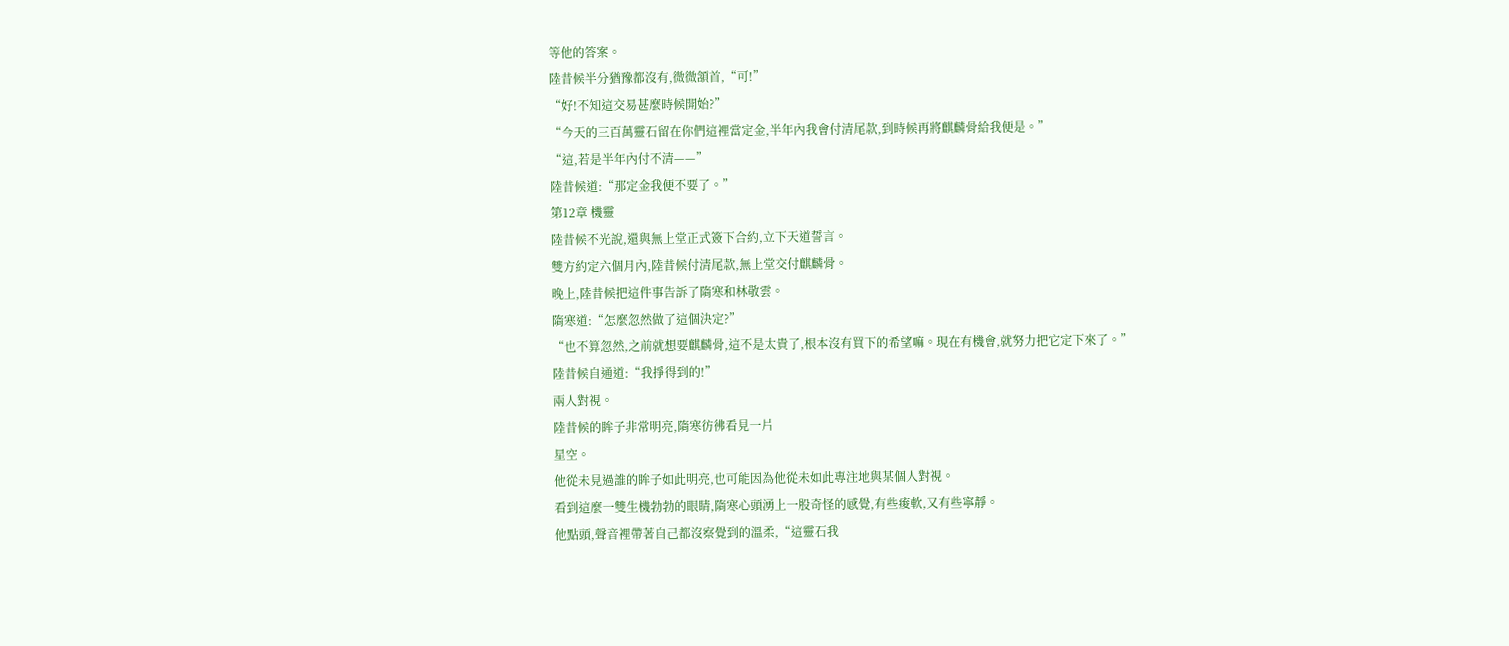等他的答案。
陸昔候半分猶豫都沒有,微微頷首,“可!”
“好!不知這交易甚麼時候開始?”
“今天的三百萬靈石留在你們這裡當定金,半年內我會付清尾款,到時候再將麒麟骨給我便是。”
“這,若是半年內付不清——”
陸昔候道:“那定金我便不要了。”
第12章 機靈
陸昔候不光說,還與無上堂正式簽下合約,立下天道誓言。
雙方約定六個月內,陸昔候付清尾款,無上堂交付麒麟骨。
晚上,陸昔候把這件事告訴了隋寒和林敬雲。
隋寒道:“怎麼忽然做了這個決定?”
“也不算忽然,之前就想要麒麟骨,這不是太貴了,根本沒有買下的希望嘛。現在有機會,就努力把它定下來了。”
陸昔候自通道:“我掙得到的!”
兩人對視。
陸昔候的眸子非常明亮,隋寒彷彿看見一片
星空。
他從未見過誰的眸子如此明亮,也可能因為他從未如此專注地與某個人對視。
看到這麼一雙生機勃勃的眼睛,隋寒心頭湧上一股奇怪的感覺,有些痠軟,又有些寧靜。
他點頭,聲音裡帶著自己都沒察覺到的溫柔,“這靈石我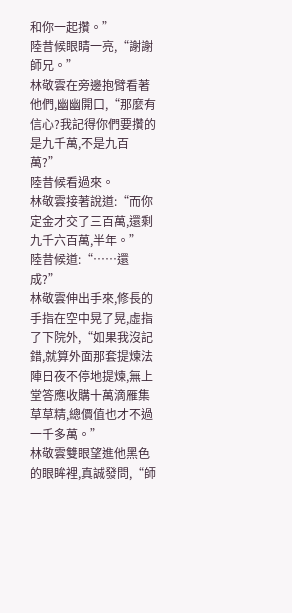和你一起攢。”
陸昔候眼睛一亮,“謝謝師兄。”
林敬雲在旁邊抱臂看著他們,幽幽開口,“那麼有信心?我記得你們要攢的是九千萬,不是九百萬?”
陸昔候看過來。
林敬雲接著說道:“而你定金才交了三百萬,還剩九千六百萬,半年。”
陸昔候道:“……還成?”
林敬雲伸出手來,修長的手指在空中晃了晃,虛指了下院外,“如果我沒記錯,就算外面那套提煉法陣日夜不停地提煉,無上堂答應收購十萬滴雁集草草精,總價值也才不過一千多萬。”
林敬雲雙眼望進他黑色的眼眸裡,真誠發問,“師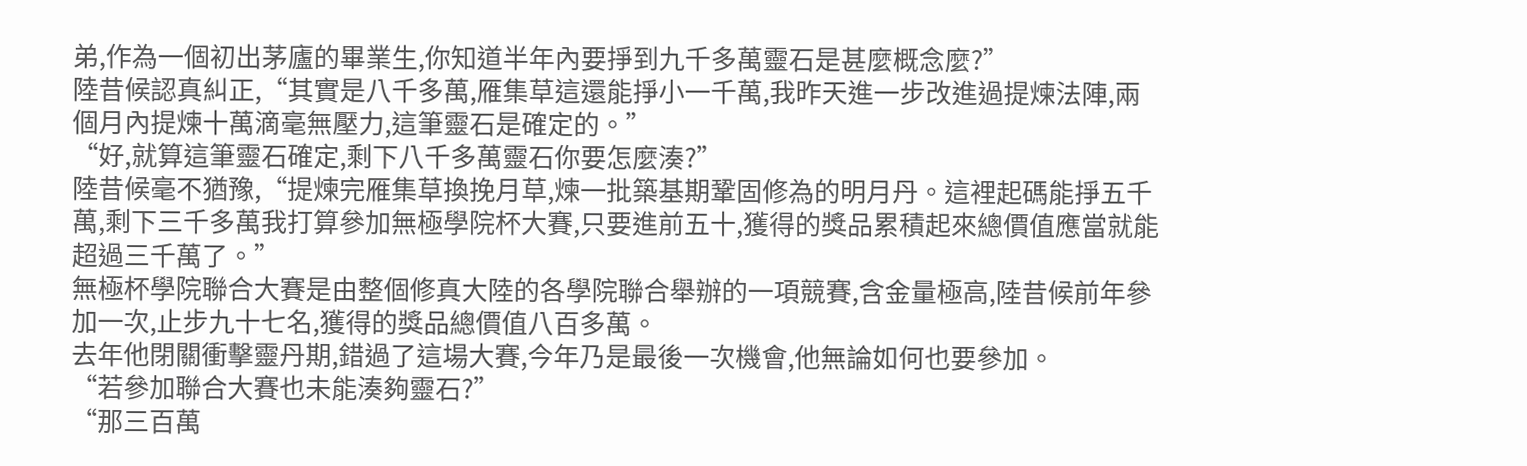弟,作為一個初出茅廬的畢業生,你知道半年內要掙到九千多萬靈石是甚麼概念麼?”
陸昔候認真糾正,“其實是八千多萬,雁集草這還能掙小一千萬,我昨天進一步改進過提煉法陣,兩個月內提煉十萬滴毫無壓力,這筆靈石是確定的。”
“好,就算這筆靈石確定,剩下八千多萬靈石你要怎麼湊?”
陸昔候毫不猶豫,“提煉完雁集草換挽月草,煉一批築基期鞏固修為的明月丹。這裡起碼能掙五千萬,剩下三千多萬我打算參加無極學院杯大賽,只要進前五十,獲得的獎品累積起來總價值應當就能超過三千萬了。”
無極杯學院聯合大賽是由整個修真大陸的各學院聯合舉辦的一項競賽,含金量極高,陸昔候前年參加一次,止步九十七名,獲得的獎品總價值八百多萬。
去年他閉關衝擊靈丹期,錯過了這場大賽,今年乃是最後一次機會,他無論如何也要參加。
“若參加聯合大賽也未能湊夠靈石?”
“那三百萬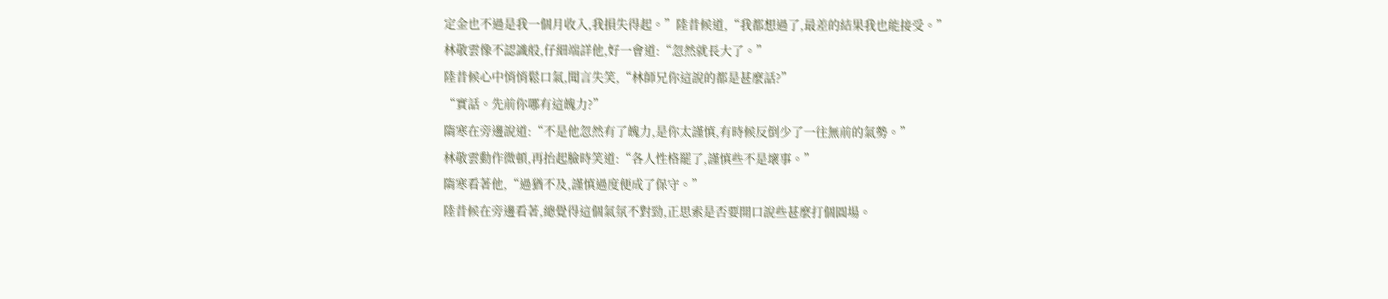定金也不過是我一個月收入,我損失得起。”陸昔候道,“我都想過了,最差的結果我也能接受。”
林敬雲像不認識般,仔細端詳他,好一會道:“忽然就長大了。”
陸昔候心中悄悄鬆口氣,聞言失笑,“林師兄你這說的都是甚麼話?”
“實話。先前你哪有這魄力?”
隋寒在旁邊說道:“不是他忽然有了魄力,是你太謹慎,有時候反倒少了一往無前的氣勢。”
林敬雲動作微頓,再抬起臉時笑道:“各人性格罷了,謹慎些不是壞事。”
隋寒看著他,“過猶不及,謹慎過度便成了保守。”
陸昔候在旁邊看著,總覺得這個氣氛不對勁,正思索是否要開口說些甚麼打個圓場。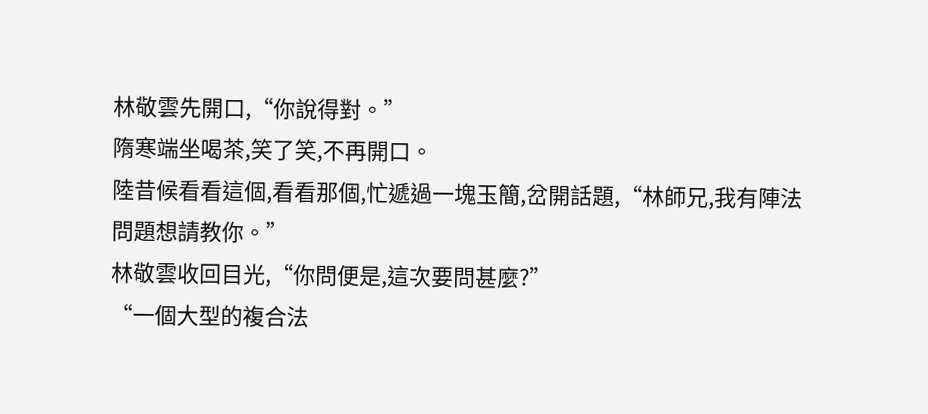林敬雲先開口,“你說得對。”
隋寒端坐喝茶,笑了笑,不再開口。
陸昔候看看這個,看看那個,忙遞過一塊玉簡,岔開話題,“林師兄,我有陣法問題想請教你。”
林敬雲收回目光,“你問便是,這次要問甚麼?”
“一個大型的複合法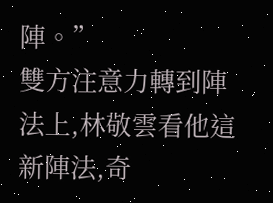陣。”
雙方注意力轉到陣法上,林敬雲看他這新陣法,奇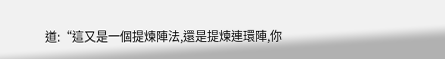道:“這又是一個提煉陣法,還是提煉連環陣,你